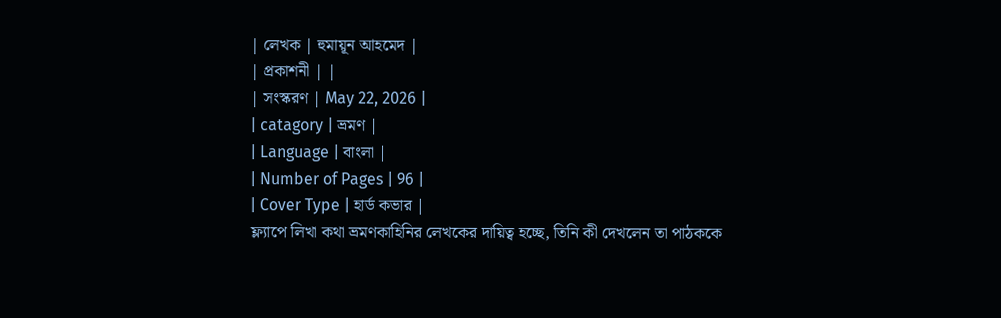| লেখক | হুমায়ূন আহমেদ |
| প্রকাশনী | |
| সংস্করণ | May 22, 2026 |
| catagory | ভ্রমণ |
| Language | বাংলা |
| Number of Pages | 96 |
| Cover Type | হার্ড কভার |
ফ্ল্যাপে লিখা কথা ভ্রমণকাহিনির লেখকের দায়িত্ব হচ্ছে, তিনি কী দেখলেন তা পাঠককে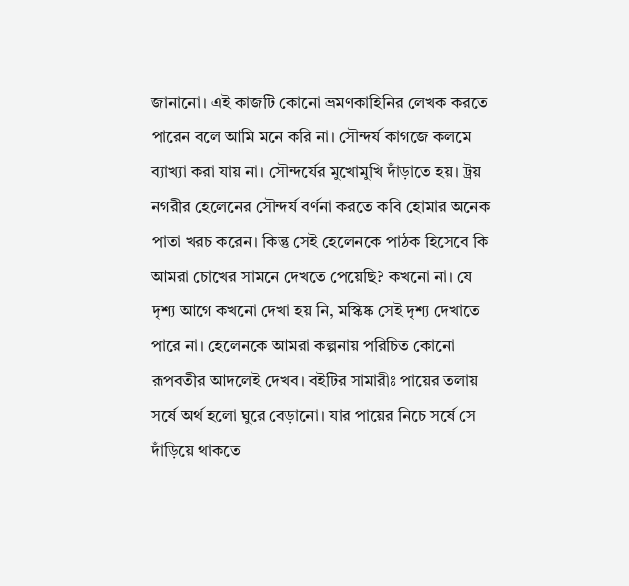জানানো। এই কাজটি কোনো ভ্রমণকাহিনির লেখক করতে পারেন বলে আমি মনে করি না। সৌন্দর্য কাগজে কলমে ব্যাখ্যা করা যায় না। সৌন্দর্যের মুখোমুখি দাঁড়াতে হয়। ট্রয় নগরীর হেলেনের সৌন্দর্য বর্ণনা করতে কবি হোমার অনেক পাতা খরচ করেন। কিন্তু সেই হেলেনকে পাঠক হিসেবে কি আমরা চোখের সামনে দেখতে পেয়েছি? কখনো না। যে দৃশ্য আগে কখনো দেখা হয় নি, মস্কিষ্ক সেই দৃশ্য দেখাতে পারে না। হেলেনকে আমরা কল্পনায় পরিচিত কোনো রূপবতীর আদলেই দেখব। বইটির সামারীঃ পায়ের তলায় সর্ষে অর্থ হলো ঘুরে বেড়ানো। যার পায়ের নিচে সর্ষে সে দাঁড়িয়ে থাকতে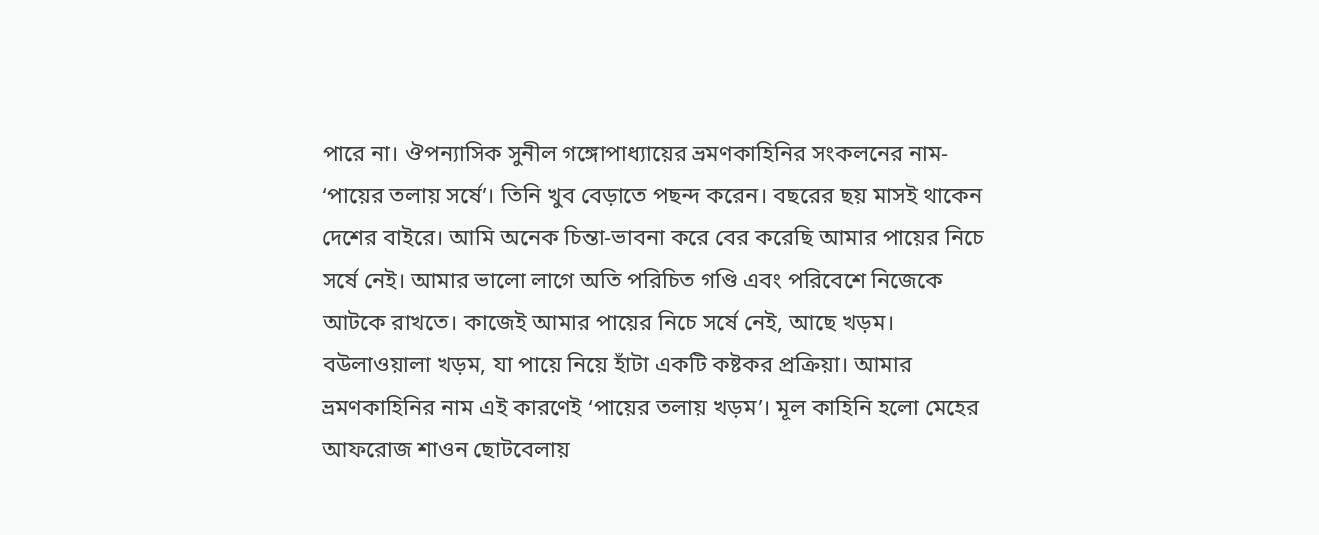পারে না। ঔপন্যাসিক সুনীল গঙ্গোপাধ্যায়ের ভ্রমণকাহিনির সংকলনের নাম- ‘পায়ের তলায় সর্ষে’। তিনি খুব বেড়াতে পছন্দ করেন। বছরের ছয় মাসই থাকেন দেশের বাইরে। আমি অনেক চিন্তা-ভাবনা করে বের করেছি আমার পায়ের নিচে সর্ষে নেই। আমার ভালো লাগে অতি পরিচিত গণ্ডি এবং পরিবেশে নিজেকে আটকে রাখতে। কাজেই আমার পায়ের নিচে সর্ষে নেই, আছে খড়ম। বউলাওয়ালা খড়ম, যা পায়ে নিয়ে হাঁটা একটি কষ্টকর প্রক্রিয়া। আমার ভ্রমণকাহিনির নাম এই কারণেই ‘পায়ের তলায় খড়ম’। মূল কাহিনি হলো মেহের আফরোজ শাওন ছোটবেলায়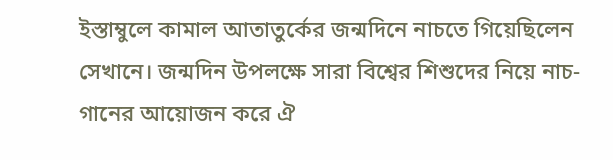ইস্তাম্বুলে কামাল আতাতুর্কের জন্মদিনে নাচতে গিয়েছিলেন সেখানে। জন্মদিন উপলক্ষে সারা বিশ্বের শিশুদের নিয়ে নাচ-গানের আয়োজন করে ঐ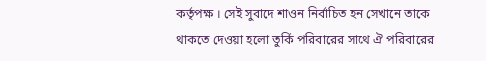কর্তৃপক্ষ । সেই সুবাদে শাওন নির্বাচিত হন সেখানে তাকে থাকতে দেওয়া হলো তুর্কি পরিবারের সাথে ঐ পরিবারের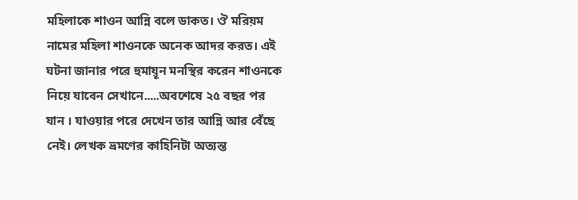মহিলাকে শাওন আন্নি বলে ডাকত। ঔ মরিয়ম নামের মহিলা শাওনকে অনেক আদর করত। এই ঘটনা জানার পরে হুমায়ূন মনস্থির করেন শাওনকে নিয়ে যাবেন সেখানে.....অবশেষে ২৫ বছর পর যান । যাওয়ার পরে দেখেন তার আন্নি আর বেঁছে নেই। লেখক ভ্রমণের কাহিনিটা অত্যন্ত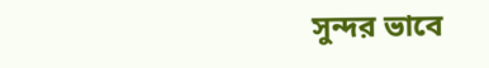সুন্দর ভাবে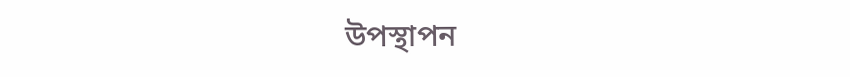উপস্থাপন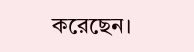করেছেন।